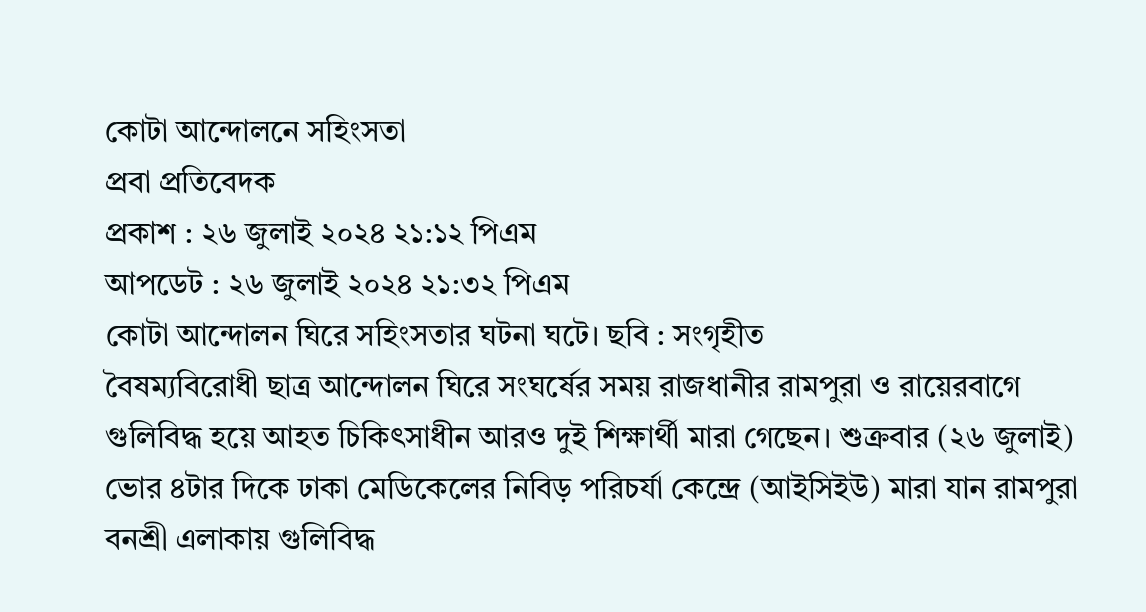কোটা আন্দোলনে সহিংসতা
প্রবা প্রতিবেদক
প্রকাশ : ২৬ জুলাই ২০২৪ ২১:১২ পিএম
আপডেট : ২৬ জুলাই ২০২৪ ২১:৩২ পিএম
কোটা আন্দোলন ঘিরে সহিংসতার ঘটনা ঘটে। ছবি : সংগৃহীত
বৈষম্যবিরোধী ছাত্র আন্দোলন ঘিরে সংঘর্ষের সময় রাজধানীর রামপুরা ও রায়েরবাগে গুলিবিদ্ধ হয়ে আহত চিকিৎসাধীন আরও দুই শিক্ষার্থী মারা গেছেন। শুক্রবার (২৬ জুলাই) ভোর ৪টার দিকে ঢাকা মেডিকেলের নিবিড় পরিচর্যা কেন্দ্রে (আইসিইউ) মারা যান রামপুরা বনশ্রী এলাকায় গুলিবিদ্ধ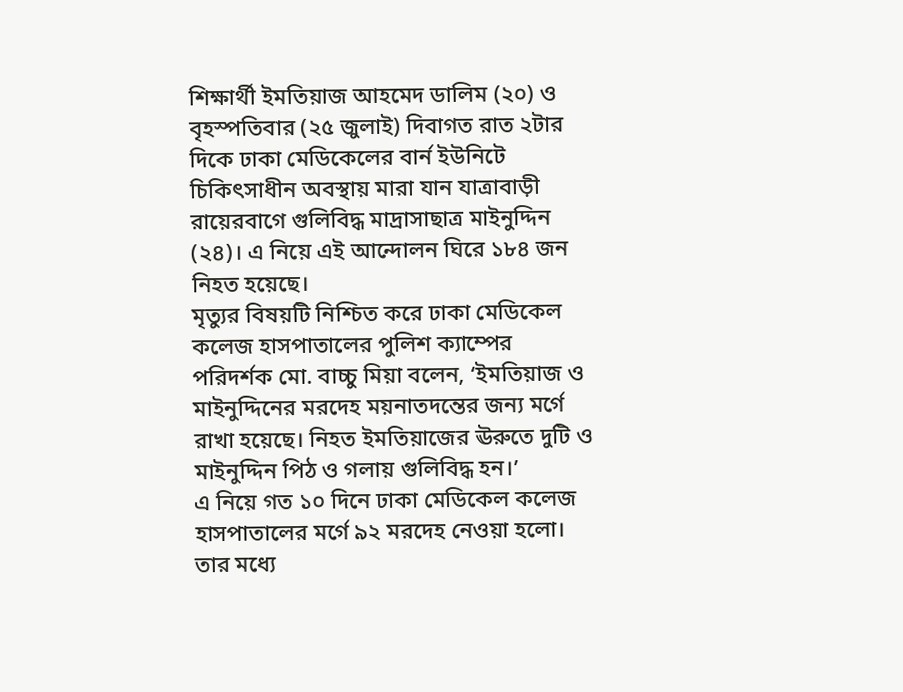শিক্ষার্থী ইমতিয়াজ আহমেদ ডালিম (২০) ও বৃহস্পতিবার (২৫ জুলাই) দিবাগত রাত ২টার দিকে ঢাকা মেডিকেলের বার্ন ইউনিটে চিকিৎসাধীন অবস্থায় মারা যান যাত্রাবাড়ী রায়েরবাগে গুলিবিদ্ধ মাদ্রাসাছাত্র মাইনুদ্দিন (২৪)। এ নিয়ে এই আন্দোলন ঘিরে ১৮৪ জন নিহত হয়েছে।
মৃত্যুর বিষয়টি নিশ্চিত করে ঢাকা মেডিকেল কলেজ হাসপাতালের পুলিশ ক্যাম্পের পরিদর্শক মো. বাচ্চু মিয়া বলেন, ‘ইমতিয়াজ ও মাইনুদ্দিনের মরদেহ ময়নাতদন্তের জন্য মর্গে রাখা হয়েছে। নিহত ইমতিয়াজের ঊরুতে দুটি ও মাইনুদ্দিন পিঠ ও গলায় গুলিবিদ্ধ হন।’
এ নিয়ে গত ১০ দিনে ঢাকা মেডিকেল কলেজ হাসপাতালের মর্গে ৯২ মরদেহ নেওয়া হলো। তার মধ্যে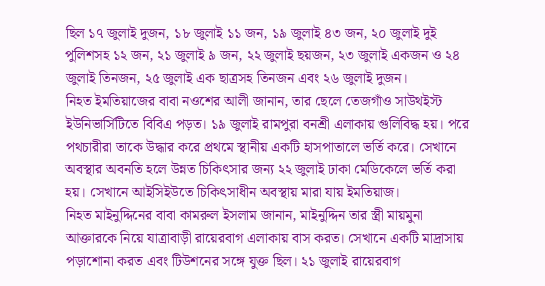ছিল ১৭ জুলাই দুজন, ১৮ জুলাই ১১ জন, ১৯ জুলাই ৪৩ জন, ২০ জুলাই দুই পুলিশসহ ১২ জন, ২১ জুলাই ৯ জন, ২২ জুলাই ছয়জন, ২৩ জুলাই একজন ও ২৪ জুলাই তিনজন, ২৫ জুলাই এক ছাত্রসহ তিনজন এবং ২৬ জুলাই দুজন।
নিহত ইমতিয়াজের বাবা নওশের আলী জানান, তার ছেলে তেজগাঁও সাউথইস্ট ইউনিভার্সিটিতে বিবিএ পড়ত। ১৯ জুলাই রামপুরা বনশ্রী এলাকায় গুলিবিদ্ধ হয়। পরে পথচারীরা তাকে উদ্ধার করে প্রথমে স্থানীয় একটি হাসপাতালে ভর্তি করে। সেখানে অবস্থার অবনতি হলে উন্নত চিকিৎসার জন্য ২২ জুলাই ঢাকা মেডিকেলে ভর্তি করা হয়। সেখানে আইসিইউতে চিকিৎসাধীন অবস্থায় মারা যায় ইমতিয়াজ।
নিহত মাইনুদ্দিনের বাবা কামরুল ইসলাম জানান, মাইনুদ্দিন তার স্ত্রী মায়মুনা আক্তারকে নিয়ে যাত্রাবাড়ী রায়েরবাগ এলাকায় বাস করত। সেখানে একটি মাদ্রাসায় পড়াশোনা করত এবং টিউশনের সঙ্গে যুক্ত ছিল। ২১ জুলাই রায়েরবাগ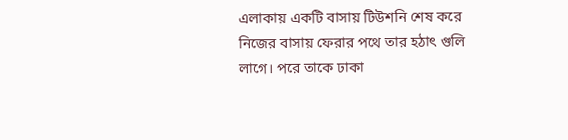এলাকায় একটি বাসায় টিউশনি শেষ করে নিজের বাসায় ফেরার পথে তার হঠাৎ গুলি লাগে। পরে তাকে ঢাকা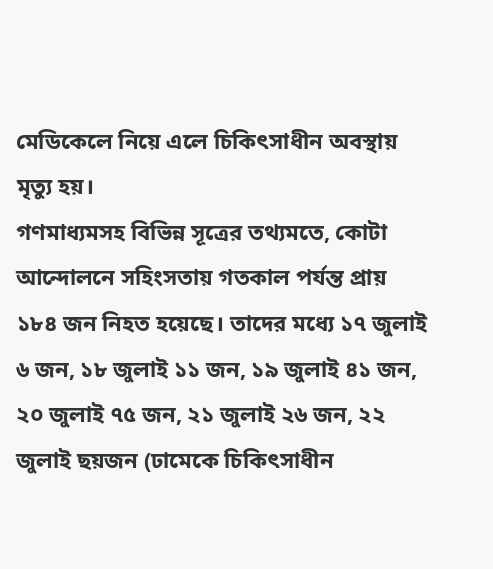মেডিকেলে নিয়ে এলে চিকিৎসাধীন অবস্থায় মৃত্যু হয়।
গণমাধ্যমসহ বিভিন্ন সূত্রের তথ্যমতে, কোটা আন্দোলনে সহিংসতায় গতকাল পর্যন্ত প্রায় ১৮৪ জন নিহত হয়েছে। তাদের মধ্যে ১৭ জুলাই ৬ জন, ১৮ জুলাই ১১ জন, ১৯ জুলাই ৪১ জন, ২০ জুলাই ৭৫ জন, ২১ জুলাই ২৬ জন, ২২ জুলাই ছয়জন (ঢামেকে চিকিৎসাধীন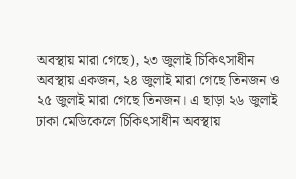অবস্থায় মারা গেছে), ২৩ জুলাই চিকিৎসাধীন অবস্থায় একজন, ২৪ জুলাই মারা গেছে তিনজন ও ২৫ জুলাই মারা গেছে তিনজন। এ ছাড়া ২৬ জুলাই ঢাকা মেডিকেলে চিকিৎসাধীন অবস্থায়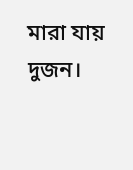মারা যায় দুজন।